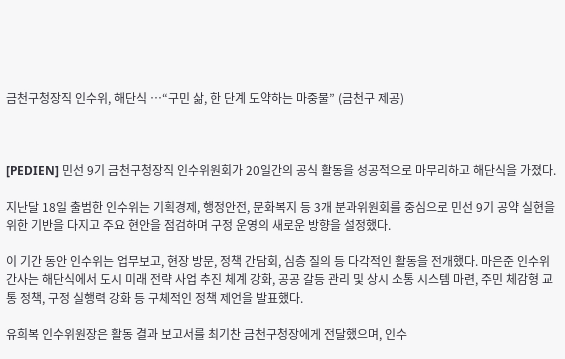금천구청장직 인수위, 해단식 …“구민 삶, 한 단계 도약하는 마중물” (금천구 제공)



[PEDIEN] 민선 9기 금천구청장직 인수위원회가 20일간의 공식 활동을 성공적으로 마무리하고 해단식을 가졌다.

지난달 18일 출범한 인수위는 기획경제, 행정안전, 문화복지 등 3개 분과위원회를 중심으로 민선 9기 공약 실현을 위한 기반을 다지고 주요 현안을 점검하며 구정 운영의 새로운 방향을 설정했다.

이 기간 동안 인수위는 업무보고, 현장 방문, 정책 간담회, 심층 질의 등 다각적인 활동을 전개했다. 마은준 인수위 간사는 해단식에서 도시 미래 전략 사업 추진 체계 강화, 공공 갈등 관리 및 상시 소통 시스템 마련, 주민 체감형 교통 정책, 구정 실행력 강화 등 구체적인 정책 제언을 발표했다.

유희복 인수위원장은 활동 결과 보고서를 최기찬 금천구청장에게 전달했으며, 인수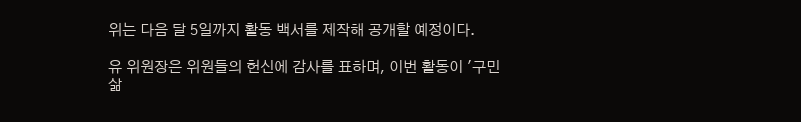위는 다음 달 5일까지 활동 백서를 제작해 공개할 예정이다.

유 위원장은 위원들의 헌신에 감사를 표하며, 이번 활동이 '구민 삶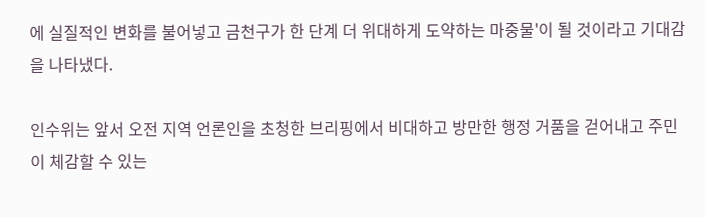에 실질적인 변화를 불어넣고 금천구가 한 단계 더 위대하게 도약하는 마중물'이 될 것이라고 기대감을 나타냈다.

인수위는 앞서 오전 지역 언론인을 초청한 브리핑에서 비대하고 방만한 행정 거품을 걷어내고 주민이 체감할 수 있는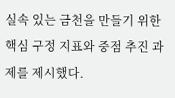실속 있는 금천을 만들기 위한 핵심 구정 지표와 중점 추진 과제를 제시했다.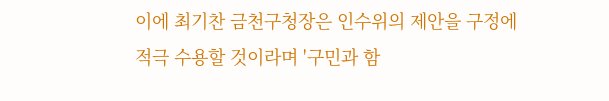이에 최기찬 금천구청장은 인수위의 제안을 구정에 적극 수용할 것이라며 '구민과 함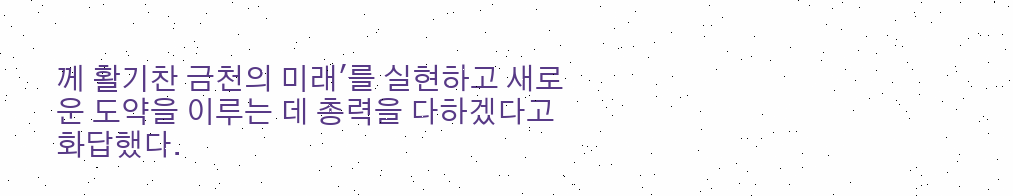께 활기찬 금천의 미래'를 실현하고 새로운 도약을 이루는 데 총력을 다하겠다고 화답했다.